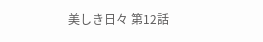美しき日々 第12話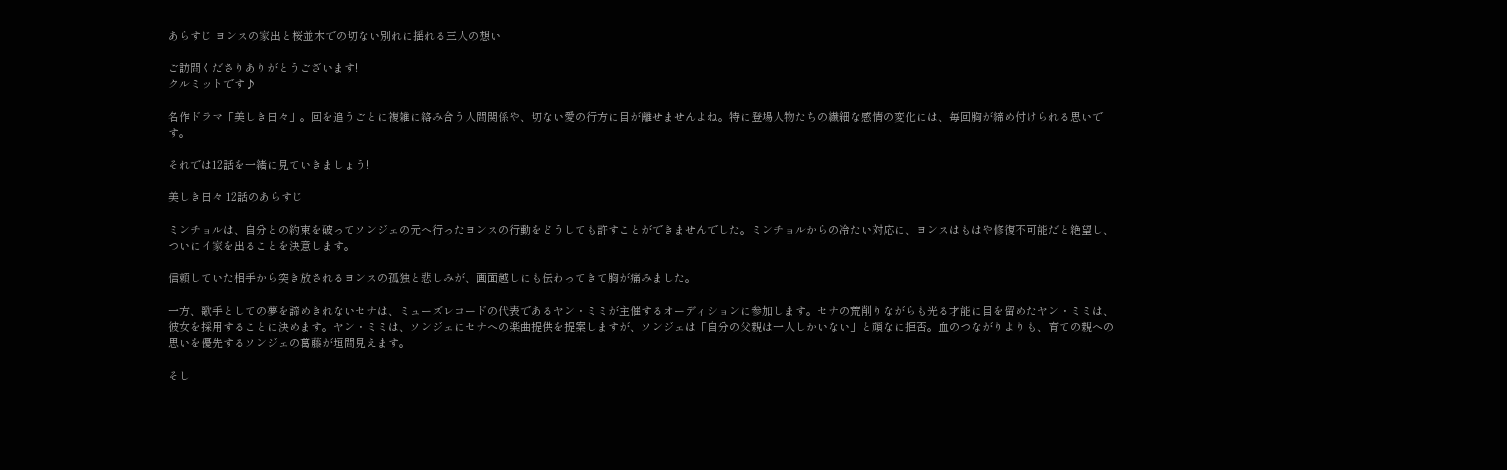あらすじ ヨンスの家出と桜並木での切ない別れに揺れる三人の想い

ご訪問くださりありがとうございます!
クルミットです♪

名作ドラマ「美しき日々」。回を追うごとに複雑に絡み合う人間関係や、切ない愛の行方に目が離せませんよね。特に登場人物たちの繊細な感情の変化には、毎回胸が締め付けられる思いです。

それでは12話を一緒に見ていきましょう!

美しき日々 12話のあらすじ

ミンチョルは、自分との約束を破ってソンジェの元へ行ったヨンスの行動をどうしても許すことができませんでした。ミンチョルからの冷たい対応に、ヨンスはもはや修復不可能だと絶望し、ついにイ家を出ることを決意します。

信頼していた相手から突き放されるヨンスの孤独と悲しみが、画面越しにも伝わってきて胸が痛みました。

一方、歌手としての夢を諦めきれないセナは、ミューズレコードの代表であるヤン・ミミが主催するオーディションに参加します。セナの荒削りながらも光る才能に目を留めたヤン・ミミは、彼女を採用することに決めます。ヤン・ミミは、ソンジェにセナへの楽曲提供を提案しますが、ソンジェは「自分の父親は一人しかいない」と頑なに拒否。血のつながりよりも、育ての親への思いを優先するソンジェの葛藤が垣間見えます。

そし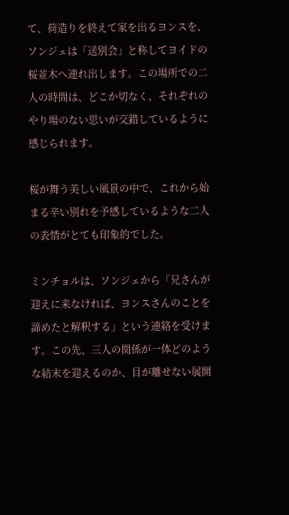て、荷造りを終えて家を出るヨンスを、ソンジェは「送別会」と称してヨイドの桜並木へ連れ出します。この場所での二人の時間は、どこか切なく、それぞれのやり場のない思いが交錯しているように感じられます。

桜が舞う美しい風景の中で、これから始まる辛い別れを予感しているような二人の表情がとても印象的でした。

ミンチョルは、ソンジェから「兄さんが迎えに来なければ、ヨンスさんのことを諦めたと解釈する」という連絡を受けます。この先、三人の関係が一体どのような結末を迎えるのか、目が離せない展開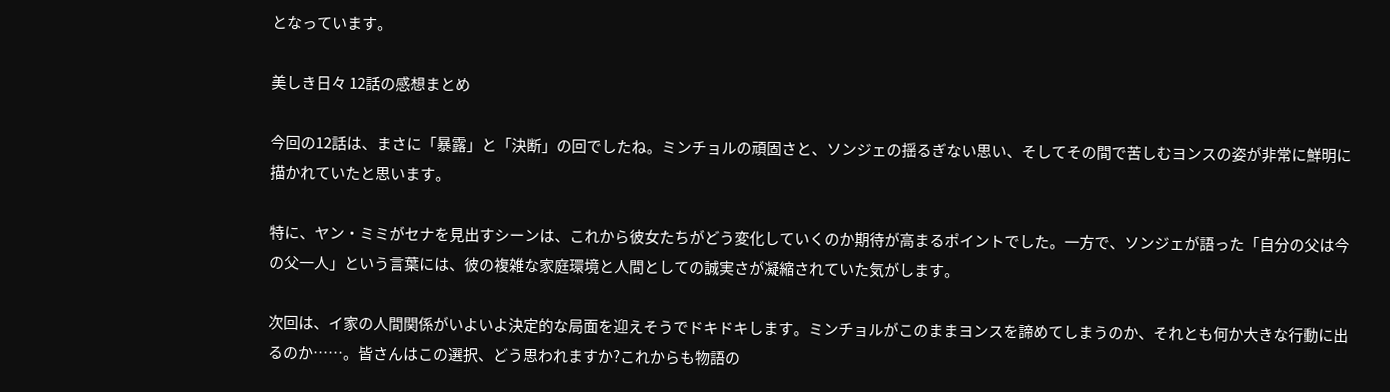となっています。

美しき日々 12話の感想まとめ

今回の12話は、まさに「暴露」と「決断」の回でしたね。ミンチョルの頑固さと、ソンジェの揺るぎない思い、そしてその間で苦しむヨンスの姿が非常に鮮明に描かれていたと思います。

特に、ヤン・ミミがセナを見出すシーンは、これから彼女たちがどう変化していくのか期待が高まるポイントでした。一方で、ソンジェが語った「自分の父は今の父一人」という言葉には、彼の複雑な家庭環境と人間としての誠実さが凝縮されていた気がします。

次回は、イ家の人間関係がいよいよ決定的な局面を迎えそうでドキドキします。ミンチョルがこのままヨンスを諦めてしまうのか、それとも何か大きな行動に出るのか……。皆さんはこの選択、どう思われますか?これからも物語の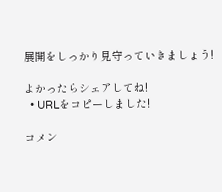展開をしっかり見守っていきましょう!

よかったらシェアしてね!
  • URLをコピーしました!

コメン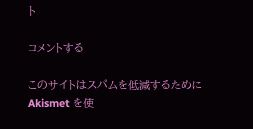ト

コメントする

このサイトはスパムを低減するために Akismet を使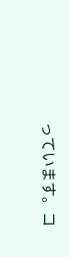っています。コ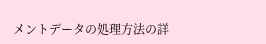メントデータの処理方法の詳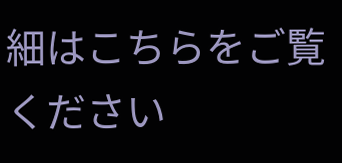細はこちらをご覧ください